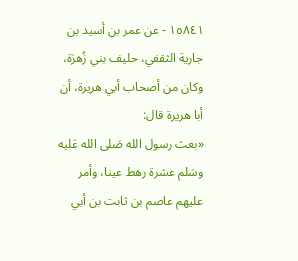١٥٨٤١ - عن عمر بن أسيد بن جارية الثقفي، حليف بني زُهرَة، وكان من أصحاب أبي هريرة، أن أبا هريرة قال:
«بعث رسول الله صَلى الله عَليه وسَلم عشرة رهط عينا، وأمر عليهم عاصم بن ثابت بن أبي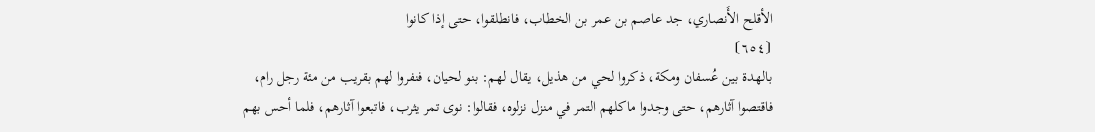الأقلح الأَنصاري، جد عاصم بن عمر بن الخطاب، فانطلقوا، حتى إذا كانوا
⦗٦٥٤⦘
بالهدة بين عُسفان ومكة، ذكروا لحي من هذيل، يقال لهم: بنو لحيان، فنفروا لهم بقريب من مئة رجل رام، فاقتصوا آثارهم، حتى وجدوا ماكلهم التمر في منزل نزلوه، فقالوا: نوى تمر يثرب، فاتبعوا آثارهم، فلما أحس بهم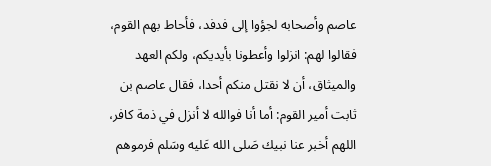عاصم وأصحابه لجؤوا إلى فدفد، فأحاط بهم القوم، فقالوا لهم: انزلوا وأعطونا بأيديكم، ولكم العهد والميثاق، أن لا نقتل منكم أحدا، فقال عاصم بن ثابت أمير القوم: أما أنا فوالله لا أنزل في ذمة كافر، اللهم أخبر عنا نبيك صَلى الله عَليه وسَلم فرموهم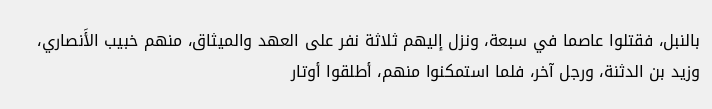بالنبل، فقتلوا عاصما في سبعة، ونزل إليهم ثلاثة نفر على العهد والميثاق، منهم خبيب الأَنصاري، وزيد بن الدثنة، ورجل آخر، فلما استمكنوا منهم، أطلقوا أوتار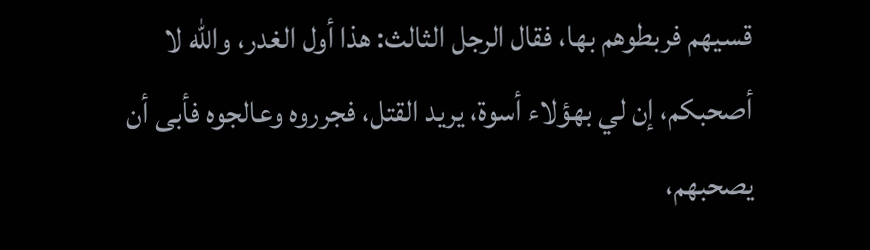قسيهم فربطوهم بها، فقال الرجل الثالث: هذا أول الغدر، والله لا أصحبكم، إن لي بهؤلاء أسوة، يريد القتل، فجرروه وعالجوه فأبى أن يصحبهم،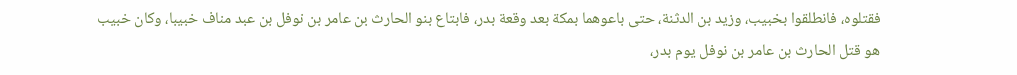فقتلوه، فانطلقوا بخبيب، وزيد بن الدثنة، حتى باعوهما بمكة بعد وقعة بدر، فابتاع بنو الحارث بن عامر بن نوفل بن عبد مناف خبيبا، وكان خبيب هو قتل الحارث بن عامر بن نوفل يوم بدر،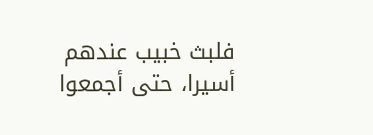فلبث خبيب عندهم أسيرا، حتى أجمعوا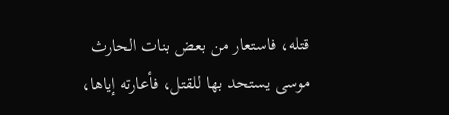قتله، فاستعار من بعض بنات الحارث موسى يستحد بها للقتل، فأعارته إياها،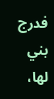فدرج بني لها،